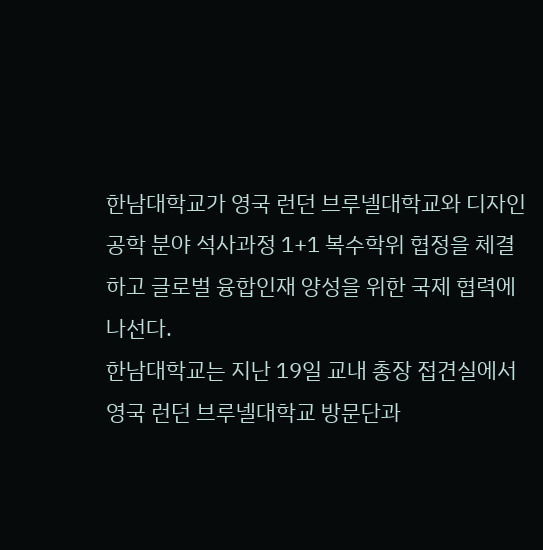한남대학교가 영국 런던 브루넬대학교와 디자인공학 분야 석사과정 1+1 복수학위 협정을 체결하고 글로벌 융합인재 양성을 위한 국제 협력에 나선다.
한남대학교는 지난 19일 교내 총장 접견실에서 영국 런던 브루넬대학교 방문단과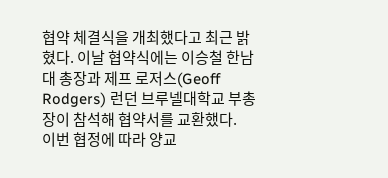협약 체결식을 개최했다고 최근 밝혔다. 이날 협약식에는 이승철 한남대 총장과 제프 로저스(Geoff Rodgers) 런던 브루넬대학교 부총장이 참석해 협약서를 교환했다.
이번 협정에 따라 양교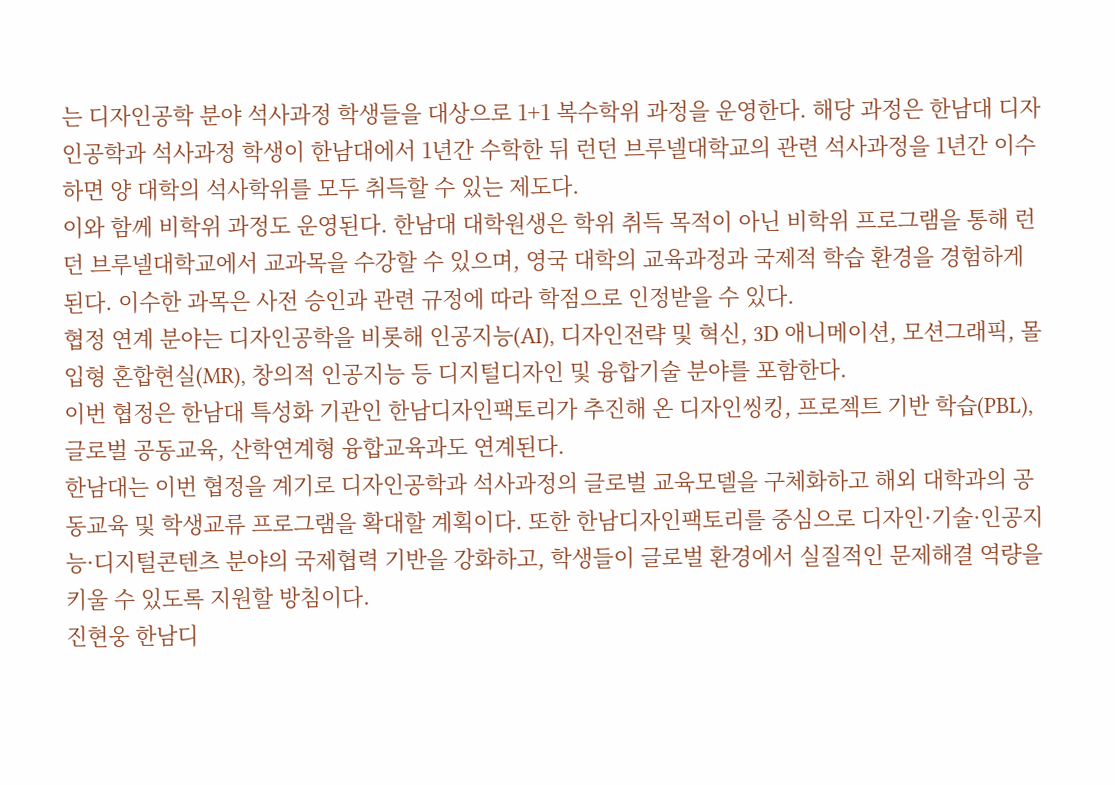는 디자인공학 분야 석사과정 학생들을 대상으로 1+1 복수학위 과정을 운영한다. 해당 과정은 한남대 디자인공학과 석사과정 학생이 한남대에서 1년간 수학한 뒤 런던 브루넬대학교의 관련 석사과정을 1년간 이수하면 양 대학의 석사학위를 모두 취득할 수 있는 제도다.
이와 함께 비학위 과정도 운영된다. 한남대 대학원생은 학위 취득 목적이 아닌 비학위 프로그램을 통해 런던 브루넬대학교에서 교과목을 수강할 수 있으며, 영국 대학의 교육과정과 국제적 학습 환경을 경험하게 된다. 이수한 과목은 사전 승인과 관련 규정에 따라 학점으로 인정받을 수 있다.
협정 연계 분야는 디자인공학을 비롯해 인공지능(AI), 디자인전략 및 혁신, 3D 애니메이션, 모션그래픽, 몰입형 혼합현실(MR), 창의적 인공지능 등 디지털디자인 및 융합기술 분야를 포함한다.
이번 협정은 한남대 특성화 기관인 한남디자인팩토리가 추진해 온 디자인씽킹, 프로젝트 기반 학습(PBL), 글로벌 공동교육, 산학연계형 융합교육과도 연계된다.
한남대는 이번 협정을 계기로 디자인공학과 석사과정의 글로벌 교육모델을 구체화하고 해외 대학과의 공동교육 및 학생교류 프로그램을 확대할 계획이다. 또한 한남디자인팩토리를 중심으로 디자인·기술·인공지능·디지털콘텐츠 분야의 국제협력 기반을 강화하고, 학생들이 글로벌 환경에서 실질적인 문제해결 역량을 키울 수 있도록 지원할 방침이다.
진현웅 한남디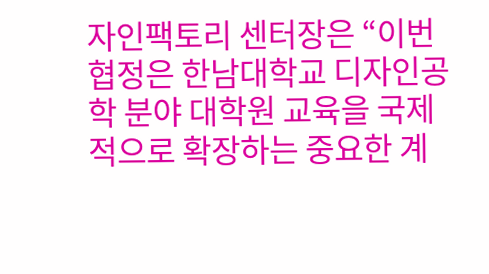자인팩토리 센터장은 “이번 협정은 한남대학교 디자인공학 분야 대학원 교육을 국제적으로 확장하는 중요한 계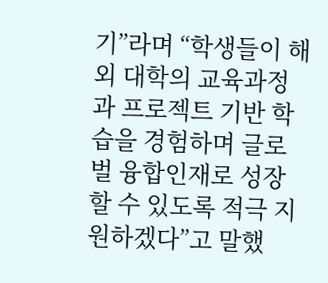기”라며 “학생들이 해외 대학의 교육과정과 프로젝트 기반 학습을 경험하며 글로벌 융합인재로 성장할 수 있도록 적극 지원하겠다”고 말했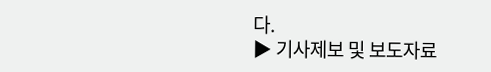다.
▶ 기사제보 및 보도자료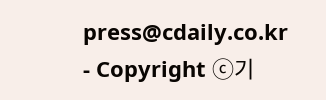press@cdaily.co.kr
- Copyright ⓒ기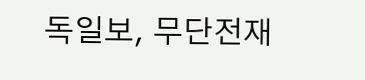독일보, 무단전재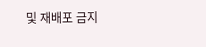및 재배포 금지